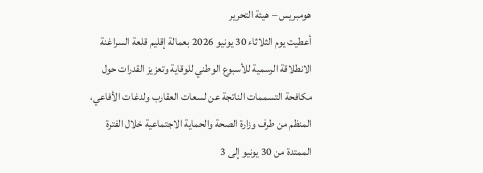هومبريس – هيئة التحرير
أعطيت يوم الثلاثاء 30 يونيو 2026 بعمالة إقليم قلعة السراغنة الانطلاقة الرسمية للأسبوع الوطني للوقاية وتعزيز القدرات حول مكافحة التسممات الناتجة عن لسعات العقارب ولدغات الأفاعي، المنظم من طرف وزارة الصحة والحماية الاجتماعية خلال الفترة الممتدة من 30 يونيو إلى 3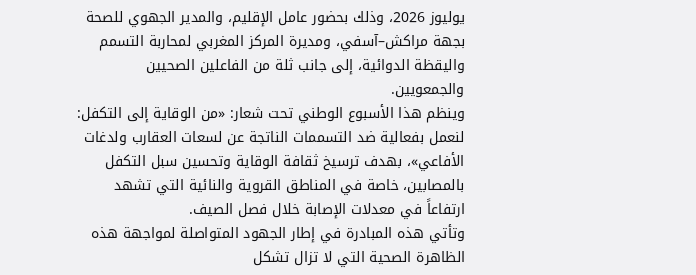يوليوز 2026، وذلك بحضور عامل الإقليم، والمدير الجهوي للصحة بجهة مراكش–آسفي، ومديرة المركز المغربي لمحاربة التسمم واليقظة الدوائية، إلى جانب ثلة من الفاعلين الصحيين والجمعويين.
وينظم هذا الأسبوع الوطني تحت شعار: «من الوقاية إلى التكفل: لنعمل بفعالية ضد التسممات الناتجة عن لسعات العقارب ولدغات الأفاعي»، بهدف ترسيخ ثقافة الوقاية وتحسين سبل التكفل بالمصابين، خاصة في المناطق القروية والنائية التي تشهد ارتفاعاً في معدلات الإصابة خلال فصل الصيف.
وتأتي هذه المبادرة في إطار الجهود المتواصلة لمواجهة هذه الظاهرة الصحية التي لا تزال تشكل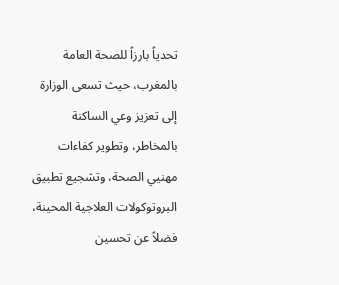تحدياً بارزاً للصحة العامة بالمغرب، حيث تسعى الوزارة إلى تعزيز وعي الساكنة بالمخاطر، وتطوير كفاءات مهنيي الصحة، وتشجيع تطبيق البروتوكولات العلاجية المحينة، فضلاً عن تحسين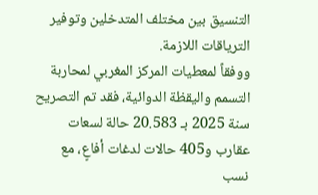التنسيق بين مختلف المتدخلين وتوفير الترياقات اللازمة.
ووفقاً لمعطيات المركز المغربي لمحاربة التسمم واليقظة الدوائية، فقد تم التصريح سنة 2025 بـ 20.583 حالة لسعات عقارب و405 حالات لدغات أفاعٍ، مع نسب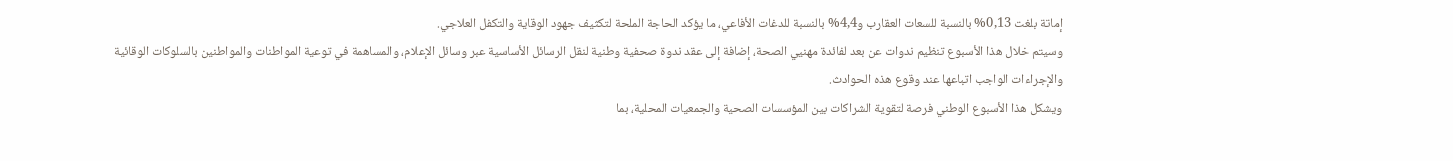إماتة بلغت 0,13% بالنسبة للسعات العقارب و4,4% بالنسبة للدغات الأفاعي، ما يؤكد الحاجة الملحة لتكثيف جهود الوقاية والتكفل العلاجي.
وسيتم خلال هذا الأسبوع تنظيم ندوات عن بعد لفائدة مهنيي الصحة، إضافة إلى عقد ندوة صحفية وطنية لنقل الرسائل الأساسية عبر وسائل الإعلام، والمساهمة في توعية المواطنات والمواطنين بالسلوكات الوقائية والإجراءات الواجب اتباعها عند وقوع هذه الحوادث.
ويشكل هذا الأسبوع الوطني فرصة لتقوية الشراكات بين المؤسسات الصحية والجمعيات المحلية، بما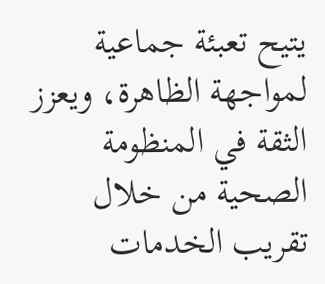يتيح تعبئة جماعية لمواجهة الظاهرة، ويعزز الثقة في المنظومة الصحية من خلال تقريب الخدمات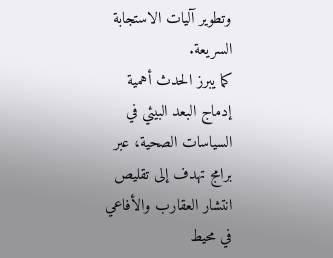وتطوير آليات الاستجابة السريعة.
كما يبرز الحدث أهمية إدماج البعد البيئي في السياسات الصحية، عبر برامج تهدف إلى تقليص انتشار العقارب والأفاعي في محيط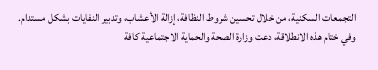التجمعات السكنية، من خلال تحسين شروط النظافة، إزالة الأعشاب، وتدبير النفايات بشكل مستدام.
وفي ختام هذه الانطلاقة، دعت وزارة الصحة والحماية الاجتماعية كافة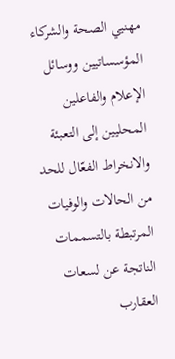مهنيي الصحة والشركاء المؤسساتيين ووسائل الإعلام والفاعلين المحليين إلى التعبئة والانخراط الفعّال للحد من الحالات والوفيات المرتبطة بالتسممات الناتجة عن لسعات العقارب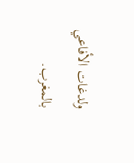ولدغات الأفاعي بالمغرب.